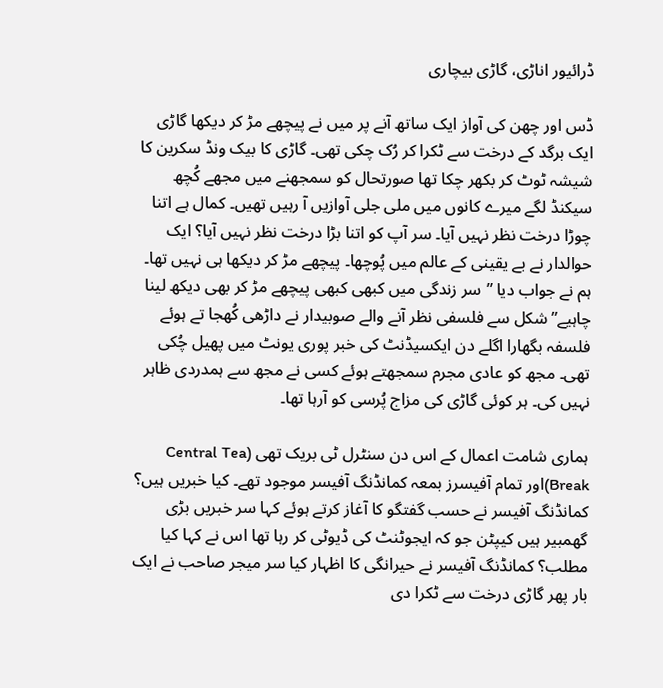ڈرائیور اناڑی، گاڑی بیچاری

ڈس اور چھن کی آواز ایک ساتھ آنے پر میں نے پیچھے مڑ کر دیکھا گاڑی ایک برگد کے درخت سے ٹکرا کر رُک چکی تھی۔ گاڑی کا بیک ونڈ سکرین کا شیشہ ٹوٹ کر بکھر چکا تھا صورتحال کو سمجھنے میں مجھے کُچھ سیکنڈ لگے میرے کانوں میں ملی جلی آوازیں آ رہیں تھیں۔ کمال ہے اتنا چوڑا درخت نظر نہیں آیا۔ سر آپ کو اتنا بڑا درخت نظر نہیں آیا؟ ایک حوالدار نے بے یقینی کے عالم میں پُوچھا۔ پیچھے مڑ کر دیکھا ہی نہیں تھا۔ ہم نے جواب دیا ”سر زندگی میں کبھی کبھی پیچھے مڑ کر بھی دیکھ لینا چاہیے”شکل سے فلسفی نظر آنے والے صوبیدار نے داڑھی کُھجا تے ہوئے فلسفہ بگھارا اگلے دن ایکسیڈنٹ کی خبر پوری یونٹ میں پھیل چُکی تھی۔ مجھ کو عادی مجرم سمجھتے ہوئے کسی نے مجھ سے ہمدردی ظاہر نہیں کی۔ ہر کوئی گاڑی کی مزاج پُرسی کو آرہا تھا۔

ہماری شامت اعمال کے اس دن سنٹرل ٹی بریک تھی (Central Tea Break)اور تمام آفیسرز بمعہ کمانڈنگ آفیسر موجود تھے۔ کیا خبریں ہیں؟ کمانڈنگ آفیسر نے حسب گفتگو کا آغاز کرتے ہوئے کہا سر خبریں بڑی گھمبیر ہیں کیپٹن جو کہ ایجوٹنٹ کی ڈیوٹی کر رہا تھا اس نے کہا کیا مطلب؟ کمانڈنگ آفیسر نے حیرانگی کا اظہار کیا سر میجر صاحب نے ایک بار پھر گاڑی درخت سے ٹکرا دی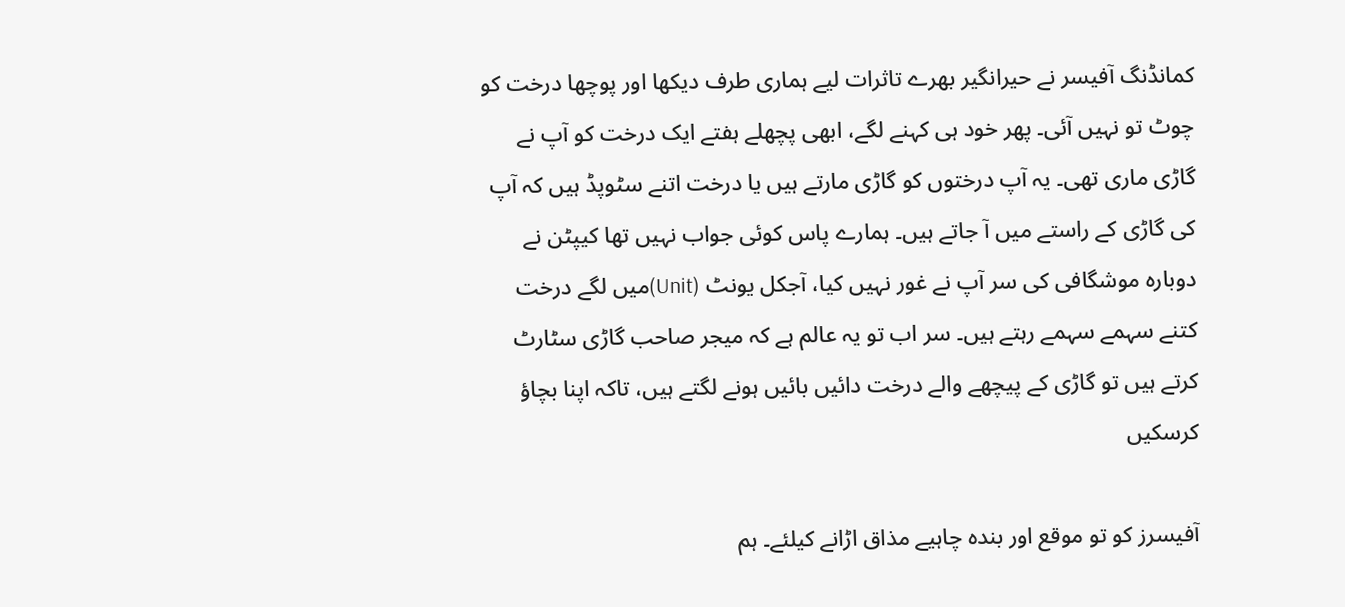کمانڈنگ آفیسر نے حیرانگیر بھرے تاثرات لیے ہماری طرف دیکھا اور پوچھا درخت کو چوٹ تو نہیں آئی۔ پھر خود ہی کہنے لگے، ابھی پچھلے ہفتے ایک درخت کو آپ نے گاڑی ماری تھی۔ یہ آپ درختوں کو گاڑی مارتے ہیں یا درخت اتنے سٹوپڈ ہیں کہ آپ کی گاڑی کے راستے میں آ جاتے ہیں۔ ہمارے پاس کوئی جواب نہیں تھا کیپٹن نے دوبارہ موشگافی کی سر آپ نے غور نہیں کیا، آجکل یونٹ (Unit)میں لگے درخت کتنے سہمے سہمے رہتے ہیں۔ سر اب تو یہ عالم ہے کہ میجر صاحب گاڑی سٹارٹ کرتے ہیں تو گاڑی کے پیچھے والے درخت دائیں بائیں ہونے لگتے ہیں، تاکہ اپنا بچاؤ کرسکیں

آفیسرز کو تو موقع اور بندہ چاہیے مذاق اڑانے کیلئے۔ ہم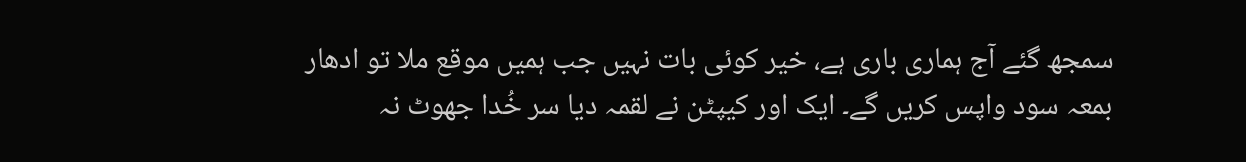سمجھ گئے آج ہماری باری ہے، خیر کوئی بات نہیں جب ہمیں موقع ملا تو ادھار بمعہ سود واپس کریں گے۔ ایک اور کیپٹن نے لقمہ دیا سر خُدا جھوٹ نہ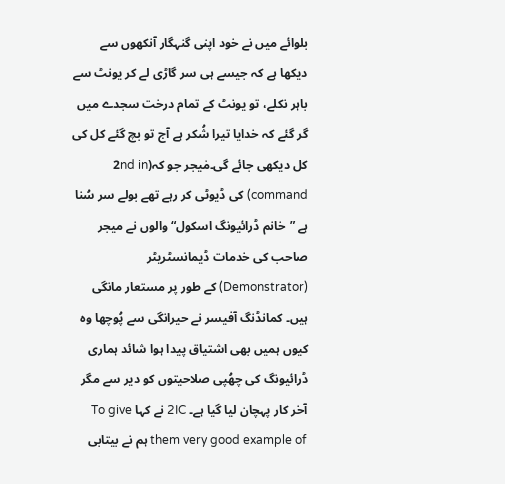بلوائے میں نے خود اپنی گنہگار آنکھوں سے دیکھا ہے کہ جیسے ہی سر گاڑی لے کر یونٹ سے باہر نکلے، تو یونٹ کے تمام درخت سجدے میں گر گئے کہ خدایا تیرا شُکر ہے آج تو بچ گئے کل کی کل دیکھی جائے گی۔مٰیجر جو کہ(2nd in command) کی ڈیوٹی کر رہے تھے بولے سر سُنا ہے ”خانم ڈرائیونگ اسکول“ والوں نے میجر صاحب کی خدمات ڈیمانسٹریٹر (Demonstrator) کے طور پر مستعار مانگی ہیں۔ کمانڈنگ آفیسر نے حیرانگی سے پُوچھا وہ کیوں ہمیں بھی اشتیاق پیدا ہوا شائد ہماری ڈرائیونگ کی چھُپی صلاحیتوں کو دیر سے مگر آخر کار پہچان لیا گیا ہے۔ 2IC نے کہا To give them very good example of ہم نے بیتابی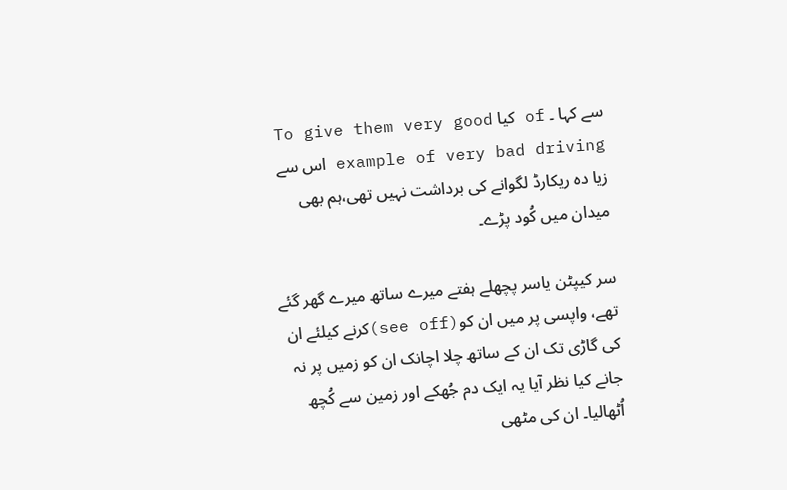سے کہا ۔ of کیا To give them very good example of very bad driving اس سے زیا دہ ریکارڈ لگوانے کی برداشت نہیں تھی،ہم بھی میدان میں کُود پڑے۔

سر کیپٹن یاسر پچھلے ہفتے میرے ساتھ میرے گھر گئے تھے، واپسی پر میں ان کو(see off)کرنے کیلئے ان کی گاڑی تک ان کے ساتھ چلا اچانک ان کو زمیں پر نہ جانے کیا نظر آیا یہ ایک دم جُھکے اور زمین سے کُچھ اُٹھالیا۔ ان کی مٹھی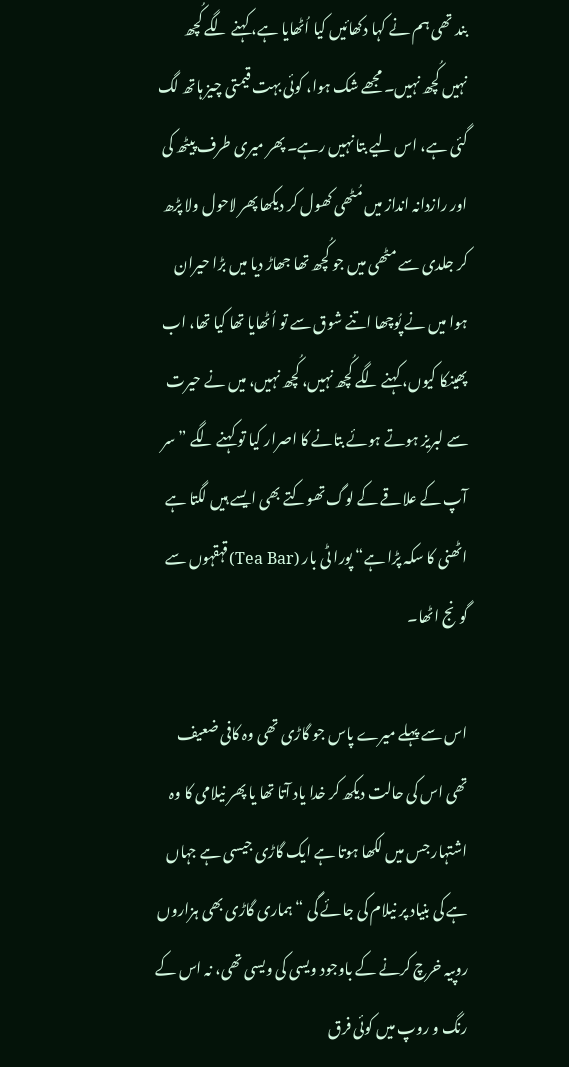بند تھی ہم نے کہا دکھائیں کیا اُٹھایا ہے، کہنے لگے کُچھ نہیں کُچھ نہیں۔ مجھے شک ہوا، کوئی بہت قیمتی چیز ہاتھ لگ گئی ہے، اس لیے بتا نہیں رہے۔ پھر میری طرف پیٹھ کی اور رازدانہ انداز میں مُٹھی کھول کر دیکھا پھر لاحول ولا پڑھ کر جلدی سے مٹھی میں جو کُچھ تھا جھاڑ دیا میں بڑا حیران ہوا میں نے پُوچھا اتنے شوق سے تو اُٹھایا تھا کیا تھا، اب پھینکا کیوں، کہنے لگے کُچھ نہیں، کُچھ نہیں، میں نے حیرت سے لبریز ہوتے ہوئے بتانے کا اصرار کیا تو کہنے لگے ”سر آپ کے علاقے کے لوگ تھوکتے بھی ایسے ہیں لگتا ہے اٹھنی کا سکہ پڑا ہے“ پورا ٹی بار (Tea Bar)قہقہوں سے گونج اٹھا۔

اس سے پہلے میرے پاس جو گاڑی تھی وہ کافی ضعیف تھی اس کی حالت دیکھ کر خدا یاد آتا تھا یا پھر نیلامی کا وہ اشتہار جس میں لکھا ہوتا ہے ایک گاڑی جیسی ہے جہاں ہے کی بنیاد پر نیلام کی جائے گی “ ہماری گاڑی بھی ہزاروں روپیہ خرچ کرنے کے باوجود ویسی کی ویسی تھی، نہ اس کے رنگ و روپ میں کوئی فرق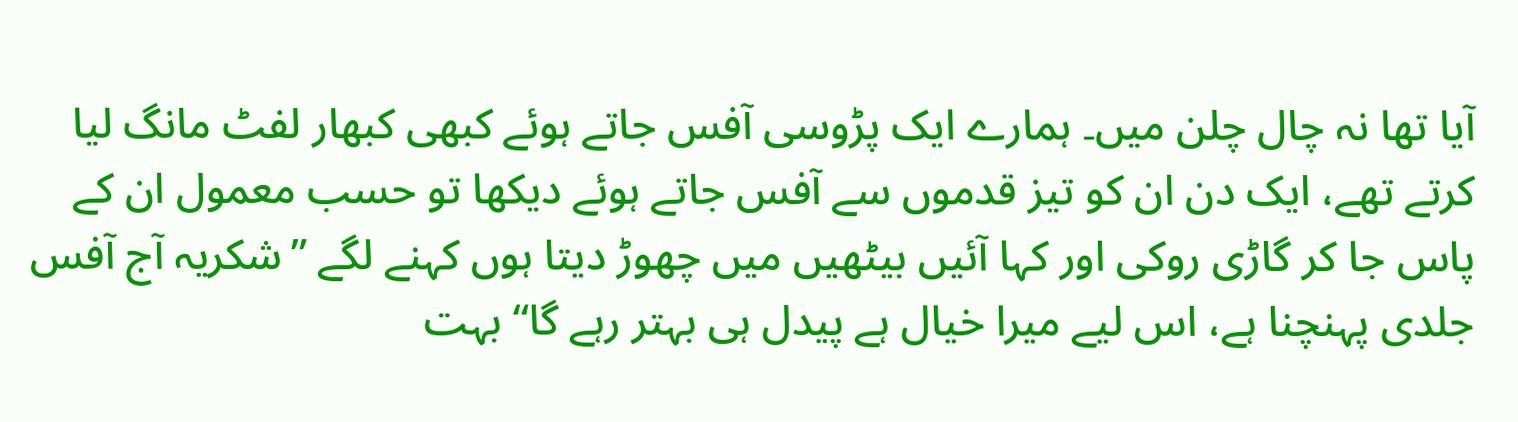آیا تھا نہ چال چلن میں۔ ہمارے ایک پڑوسی آفس جاتے ہوئے کبھی کبھار لفٹ مانگ لیا کرتے تھے، ایک دن ان کو تیز قدموں سے آفس جاتے ہوئے دیکھا تو حسب معمول ان کے پاس جا کر گاڑی روکی اور کہا آئیں بیٹھیں میں چھوڑ دیتا ہوں کہنے لگے ”شکریہ آج آفس جلدی پہنچنا ہے، اس لیے میرا خیال ہے پیدل ہی بہتر رہے گا“ بہت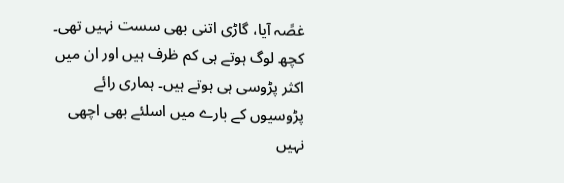غصًہ آیا، گاڑی اتنی بھی سست نہیں تھی۔ کچھ لوگ ہوتے ہی کم ظرف ہیں اور ان میں اکثر پڑوسی ہی ہوتے ہیں۔ ہماری رائے پڑوسیوں کے بارے میں اسلئے بھی اچھی نہیں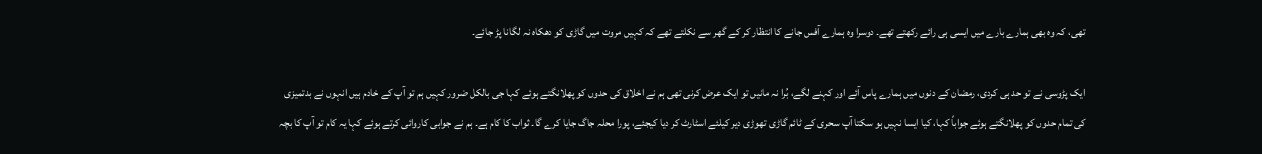تھی، کہ وہ بھی ہمارے بارے میں ایسی ہی رائے رکھتے تھے۔ دوسرا وہ ہمارے آفس جانے کا انتظار کر کے گھر سے نکلتے تھے کہ کہیں مروت میں گاڑی کو دھکاہ نہ لگانا پڑ جائے۔

ایک پڑوسی نے تو حد ہی کردی، رمضان کے دنوں میں ہمارے پاس آئے اور کہنے لگے، بُرا نہ مانیں تو ایک عرض کرنی تھی ہم نے اخلاق کی حدوں کو پھلانگتے ہوئے کہا جی بالکل ضرور کہیں ہم تو آپ کے خادم ہیں انہوں نے بدتمیزی کی تمام حدوں کو پھلانگتے ہوئے جواباً کہا، کیا ایسا نہیں ہو سکتا آپ سحری کے ٹائم گاڑی تھوڑی دیر کیلئے اسٹارٹ کر دیا کیجئے، پورا محلہ جاگ جایا کرے گا۔ ثواب کا کام ہے۔ ہم نے جوابی کاروائی کرتے ہوئے کہا یہ کام تو آپ کا بچہ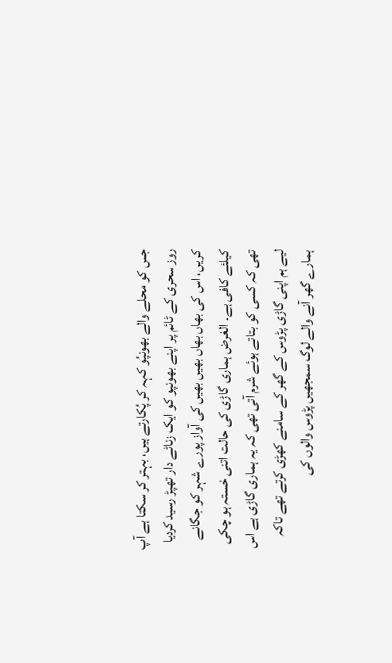جس کو محلے والے بھونپُو کہہ کر پُکارتے ہیں، بہتر کر سکتا ہے آپ روز سحری کے ٹائم پر اپنے بھونپو کو ایک زناٹے دار تھپڑ رسید کردیا کریں، اس کی بھاں بھاں بھیں بھیں کی آواز پورے شہر کو جگانے کیلئے کافی ہے۔ الغرض ہماری گاڑی کی حالت اتنی خستہ ہو چکی تھی کہ کسی کو بتاتے ہوئے شرم آتی تھی کہ یہ ہماری گاڑی ہے اس لیے ہم اپنی گاڑی پڑوس کے گھر کے سامنے کھڑی کرتے تھے تاکہ ہمارے گھر آنے والے لوگ سمجھیں پڑوس والوں کی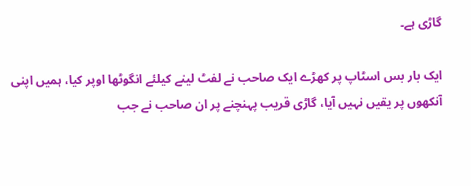گاڑی ہے۔

ایک بار بس اسٹاپ پر کھڑے ایک صاحب نے لفٹ لینے کیلئے انگوٹھا اوپر کیا، ہمیں اپنی آنکھوں پر یقیں نہیں آیا، گاڑی قریب پہنچنے پر ان صاحب نے جب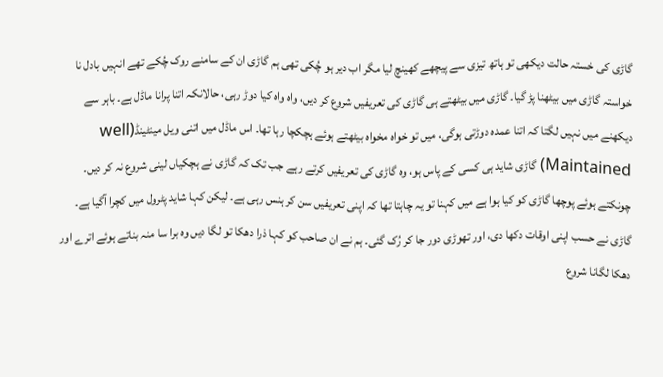گاڑی کی خستہ حالت دیکھی تو ہاتھ تیزی سے پیچھے کھینچ لیا مگر اب دیر ہو چُکی تھی ہم گاڑی ان کے سامنے روک چُکے تھے انہیں بادل نا خواستہ گاڑی میں بیٹھنا پڑ گیا۔ گاڑی میں بیٹھتے ہی گاڑی کی تعریفیں شروع کر دیں، واہ واہ کیا دوڑ رہی، حالانکہ اتنا پرانا ماڈل ہے۔ باہر سے دیکھنے میں نہیں لگتا کہ اتنا عمدہ دوڑتی ہوگی، میں تو خواہ مخواہ بیٹھتے ہوئے ہچکچا رہا تھا۔ اس ماڈل میں اتنی ویل مینٹینڈ(well Maintained) گاڑی شاید ہی کسی کے پاس ہو، وہ گاڑی کی تعریفیں کرتے رہے جب تک کہ گاڑی نے ہچکیاں لینی شروع نہ کر دیں۔ چونکتے ہوئے پوچھا گاڑی کو کیا ہوا ہے میں کہنا تو یہ چاہتا تھا کہ اپنی تعریفیں سن کر ہنس رہی ہے۔ لیکن کہا شاید پٹرول میں کچرا آگیا ہے۔ گاڑی نے حسب اپنی اوقات دکھا دی، اور تھوڑی دور جا کر رُک گئی۔ ہم نے ان صاحب کو کہا ذرا دھکا تو لگا دیں وہ برا سا منہ بناتے ہوئے اترے اور دھکا لگانا شروع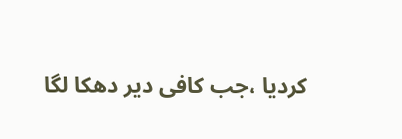کردیا ،جب کافی دیر دھکا لگا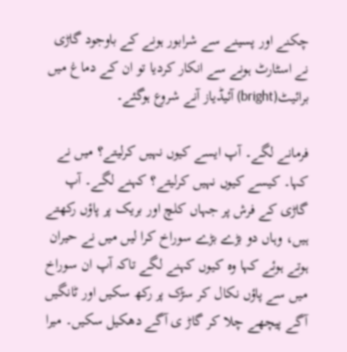چکنے اور پسینے سے شرابور ہونے کے باوجود گاڑی نے اسٹارٹ ہونے سے انکار کردیا تو ان کے دماغ میں برائیٹ(bright) آئیڈیاز آنے شروع ہوگئے۔

فرمانے لگے۔ آپ ایسے کیوں نہیں کرلیتے؟ میں نے کہا۔ کیسے کیوں نہیں کرلیتے؟ کہنے لگے۔ آپ گاڑی کے فرش پر جہاں کلچ اور بریک پر پاؤں رکھتے ہیں، وہاں دو بڑے بڑے سوراخ کرا لیں میں نے حیران ہوتے ہوئے کہا وہ کیوں کہنے لگے تاکہ آپ ان سوراخ میں سے پاؤں نکال کر سڑک پر رکھ سکیں اور ٹانگیں آگے پیچھے چلا کر گاڑ ی آگے دھکیل سکیں۔ میرا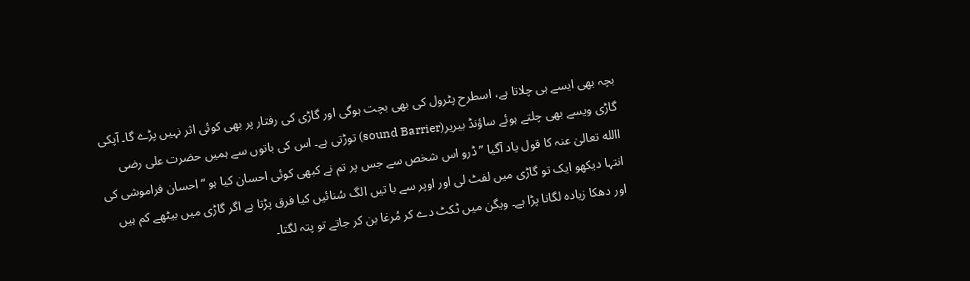بچہ بھی ایسے ہی چلاتا ہے، اسطرح پٹرول کی بھی بچت ہوگی اور گاڑی کی رفتار پر بھی کوئی اثر نہیں پڑے گا۔ آپکی گاڑی ویسے بھی چلتے ہوئے ساؤنڈ بیریر(sound Barrier) توڑتی ہے۔ اس کی باتوں سے ہمیں حضرت علی رضی االله تعالیٰ عنہ کا قول یاد آگیا ”ڈرو اس شخص سے جس پر تم نے کبھی کوئی احسان کیا ہو “احسان فراموشی کی انتہا دیکھو ایک تو گاڑی میں لفٹ لی اور اوپر سے با تیں الگ سُنائیں کیا فرق پڑتا ہے اگر گاڑی میں بیٹھے کم ہیں اور دھکا زیادہ لگانا پڑا ہے۔ ویگن میں ٹکٹ دے کر مُرغا بن کر جاتے تو پتہ لگتا۔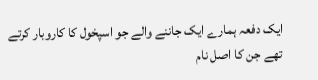ایک دفعہ ہمارے ایک جاننے والے جو اسپخول کا کاروبار کرتے تھے جن کا اصل نام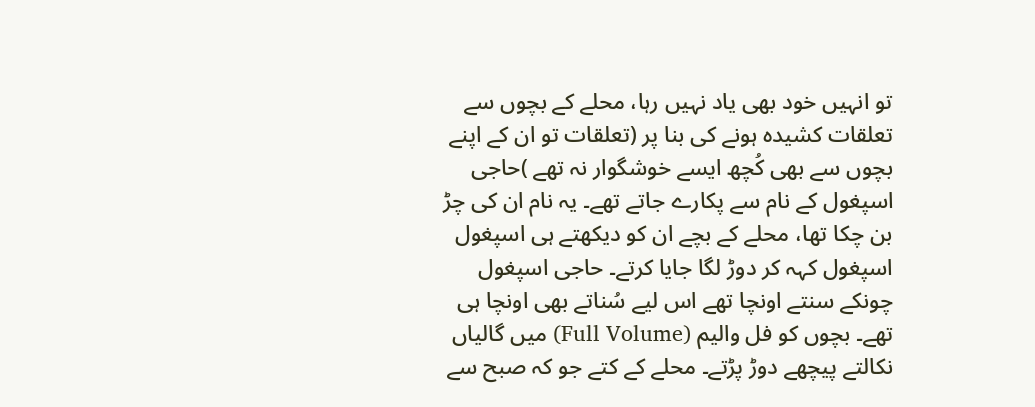تو انہیں خود بھی یاد نہیں رہا، محلے کے بچوں سے تعلقات کشیدہ ہونے کی بنا پر (تعلقات تو ان کے اپنے بچوں سے بھی کُچھ ایسے خوشگوار نہ تھے )حاجی اسپغول کے نام سے پکارے جاتے تھے۔ یہ نام ان کی چڑ بن چکا تھا، محلے کے بچے ان کو دیکھتے ہی اسپغول اسپغول کہہ کر دوڑ لگا جایا کرتے۔ حاجی اسپغول چونکے سنتے اونچا تھے اس لیے سُناتے بھی اونچا ہی تھے۔ بچوں کو فل والیم (Full Volume) میں گالیاں نکالتے پیچھے دوڑ پڑتے۔ محلے کے کتے جو کہ صبح سے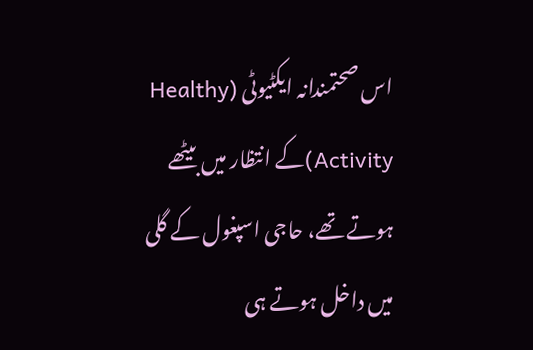اس صحتمندانہ ایکٹیوٹی (Healthy Activity)کے انتظار میں بیٹھے ہوتے تھے، حاجی اسپغول کے گلی میں داخل ہوتے ہی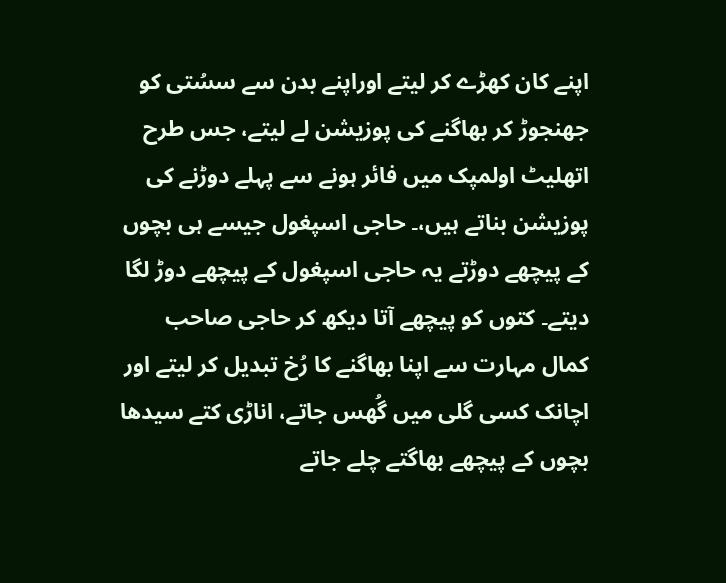اپنے کان کھڑے کر لیتے اوراپنے بدن سے سسُتی کو جھنجوڑ کر بھاگنے کی پوزیشن لے لیتے، جس طرح اتھلیٹ اولمپک میں فائر ہونے سے پہلے دوڑنے کی پوزیشن بناتے ہیں،۔ حاجی اسپغول جیسے ہی بچوں کے پیچھے دوڑتے یہ حاجی اسپغول کے پیچھے دوڑ لگا دیتے۔ کتوں کو پیچھے آتا دیکھ کر حاجی صاحب کمال مہارت سے اپنا بھاگنے کا رُخ تبدیل کر لیتے اور اچانک کسی گلی میں گُھس جاتے، اناڑی کتے سیدھا بچوں کے پیچھے بھاگتے چلے جاتے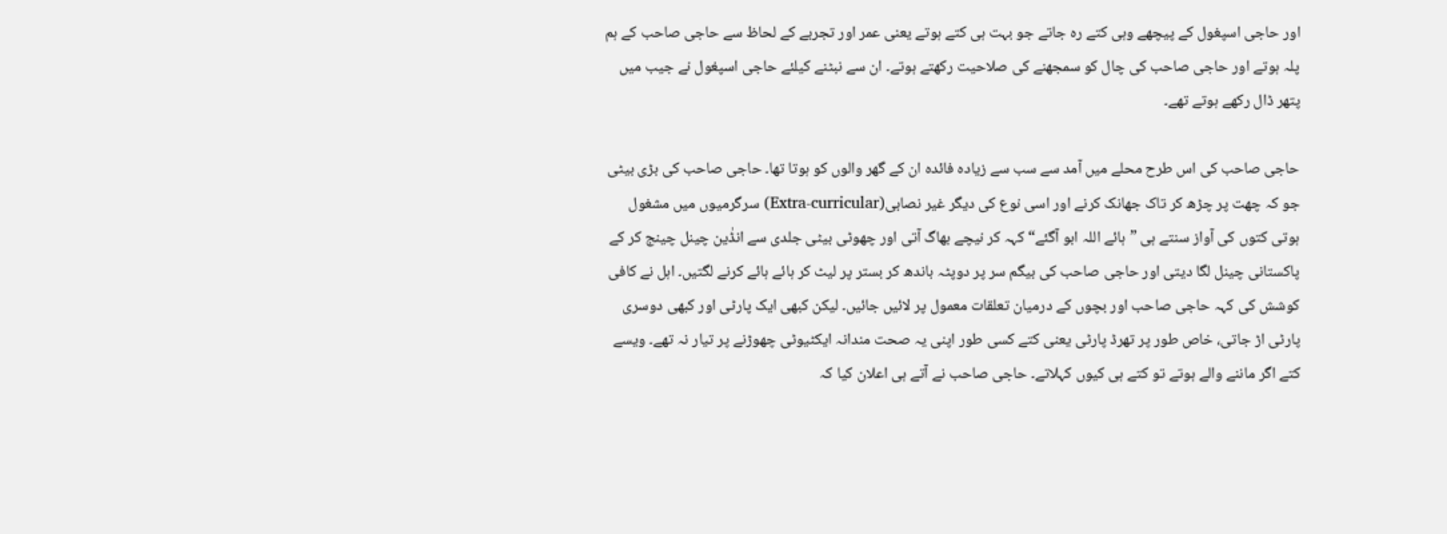اور حاجی اسپغول کے پیچھے وہی کتے رہ جاتے جو بہت ہی کتے ہوتے یعنی عمر اور تجربے کے لحاظ سے حاجی صاحب کے ہم پلہ ہوتے اور حاجی صاحب کی چال کو سمجھنے کی صلاحیت رکھتے ہوتے۔ ان سے نبٹنے کیلئے حاجی اسپغول نے جیب میں پتھر ڈال رکھے ہوتے تھے۔

حاجی صاحب کی اس طرح محلے میں آمد سے سب سے زیادہ فائدہ ان کے گھر والوں کو ہوتا تھا۔ حاجی صاحب کی بڑی بیٹی جو کہ چھت پر چڑھ کر تاک جھانک کرنے اور اسی نوع کی دیگر غیر نصابی(Extra-curricular) سرگرمیوں میں مشغول ہوتی کتوں کی آواز سنتے ہی ”ہائے اللہ ابو آگئے“ کہہ کر نیچے بھاگ آتی اور چھوٹی بیٹی جلدی سے انڈٰین چینل چینج کر کے پاکستانی چینل لگا دیتی اور حاجی صاحب کی بیگم سر پر دوپٹہ باندھ کر بستر پر لیٹ کر ہائے ہائے کرنے لگتیں۔ اہل نے کافی کوشش کی کہہ حاجی صاحب اور بچوں کے درمیان تعلقات معمول پر لائیں جائیں۔ لیکن کبھی ایک پارٹی اور کبھی دوسری پارٹی اڑ جاتی، خاص طور پر تھرڈ پارٹی یعنی کتے کسی طور اپنی یہ صحت مندانہ ایکٹیوٹی چھوڑنے پر تیار نہ تھے۔ ویسے کتے اگر ماننے والے ہوتے تو کتے ہی کیوں کہلاتے۔ حاجی صاحب نے آتے ہی اعلان کیا کہ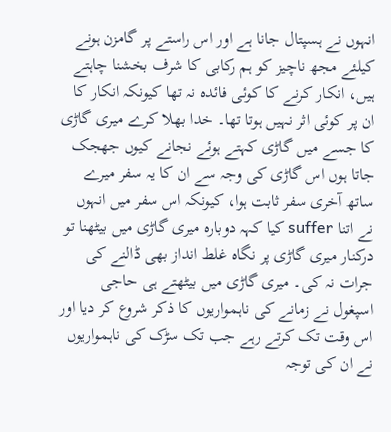انہوں نے ہسپتال جانا ہے اور اس راستے پر گامزن ہونے کیلئے مجھ ناچیز کو ہم رکابی کا شرف بخشنا چاہتے ہیں، انکار کرنے کا کوئی فائدہ نہ تھا کیونکہ انکار کا ان پر کوئی اثر نہیں ہوتا تھا۔ خدا بھلا کرے میری گاڑی کا جسے میں گاڑی کہتے ہوئے نجانے کیوں جھجک جاتا ہوں اس گاڑی کی وجہ سے ان کا یہ سفر میرے ساتھ آخری سفر ثابت ہوا، کیونکہ اس سفر میں انہوں نے اتنا suffer کیا کہہ دوبارہ میری گاڑی میں بیٹھنا تو درکنار میری گاڑی پر نگاہ غلط انداز بھی ڈالنے کی جرات نہ کی۔ میری گاڑی میں بیٹھتے ہی حاجی اسپغول نے زمانے کی ناہمواریوں کا ذکر شروع کر دیا اور اس وقت تک کرتے رہے جب تک سڑک کی ناہمواریوں نے ان کی توجہ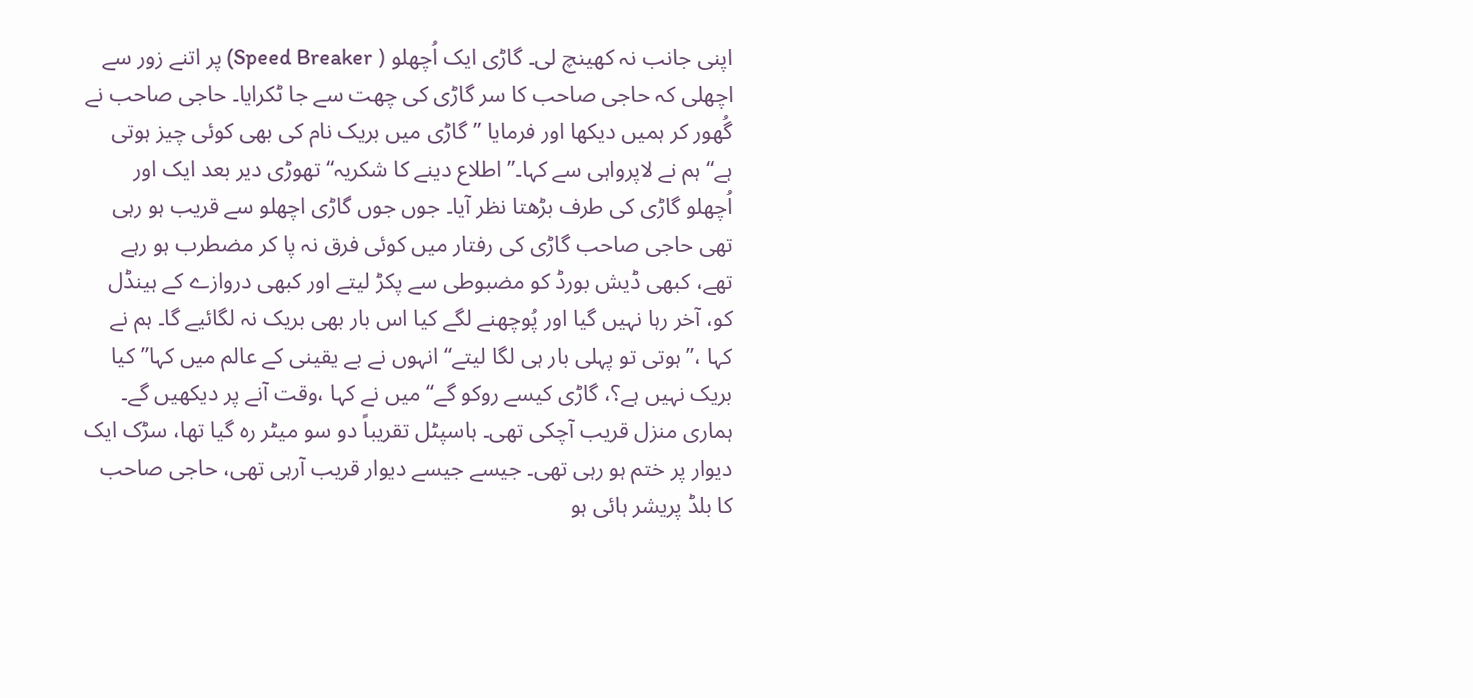اپنی جانب نہ کھینچ لی۔ گاڑی ایک اُچھلو ( Speed Breaker) پر اتنے زور سے اچھلی کہ حاجی صاحب کا سر گاڑی کی چھت سے جا ٹکرایا۔ حاجی صاحب نے گُھور کر ہمیں دیکھا اور فرمایا ”گاڑی میں بریک نام کی بھی کوئی چیز ہوتی ہے“ ہم نے لاپرواہی سے کہا۔” اطلاع دینے کا شکریہ“ تھوڑی دیر بعد ایک اور اُچھلو گاڑی کی طرف بڑھتا نظر آیا۔ جوں جوں گاڑی اچھلو سے قریب ہو رہی تھی حاجی صاحب گاڑی کی رفتار میں کوئی فرق نہ پا کر مضطرب ہو رہے تھے، کبھی ڈیش بورڈ کو مضبوطی سے پکڑ لیتے اور کبھی دروازے کے ہینڈل کو، آخر رہا نہیں گیا اور پُوچھنے لگے کیا اس بار بھی بریک نہ لگائیے گا۔ ہم نے کہا ،”ہوتی تو پہلی بار ہی لگا لیتے“ انہوں نے بے یقینی کے عالم میں کہا”کیا بریک نہیں ہے؟، گاڑی کیسے روکو گے“ میں نے کہا ،وقت آنے پر دیکھیں گے۔ ہماری منزل قریب آچکی تھی۔ ہاسپٹل تقریباً دو سو میٹر رہ گیا تھا، سڑک ایک دیوار پر ختم ہو رہی تھی۔ جیسے جیسے دیوار قریب آرہی تھی، حاجی صاحب کا بلڈ پریشر ہائی ہو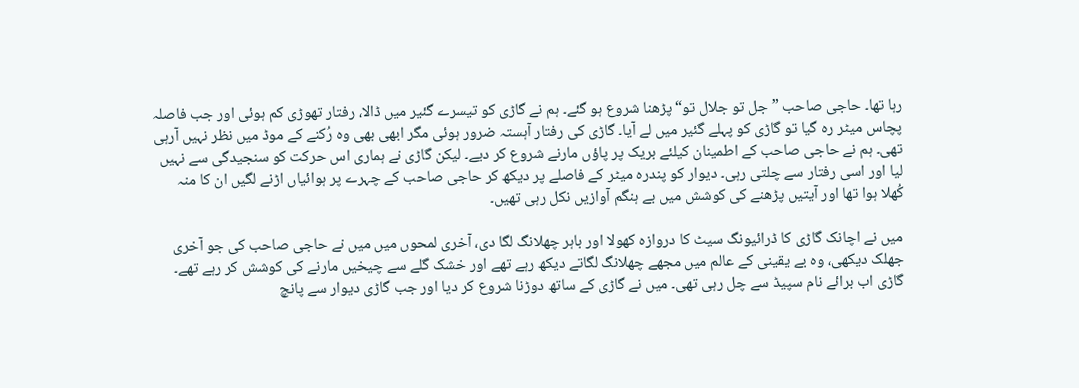رہا تھا۔ حاجی صاحب ”جل تو جلال تو“پڑھنا شروع ہو گئے۔ ہم نے گاڑی کو تیسرے گئیر میں ڈالا، رفتار تھوڑی کم ہوئی اور جب فاصلہ پچاس میٹر رہ گیا تو گاڑی کو پہلے گئیر میں لے آیا۔ گاڑی کی رفتار آہستہ ضرور ہوئی مگر ابھی بھی وہ رُکنے کے موڈ میں نظر نہیں آرہی تھی۔ ہم نے حاجی صاحب کے اطمینان کیلئے بریک پر پاؤں مارنے شروع کر دیے۔ لیکن گاڑی نے ہماری اس حرکت کو سنجیدگی سے نہیں لیا اور اسی رفتار سے چلتی رہی۔ دیوار کو پندرہ میٹر کے فاصلے پر دیکھ کر حاجی صاحب کے چہرے پر ہوائیاں اڑنے لگیں ان کا منہ کُھلا ہوا تھا اور آیتیں پڑھنے کی کوشش میں بے ہنگم آوازیں نکل رہی تھیں۔

میں نے اچانک گاڑی کا ڈرائیونگ سیٹ کا دروازہ کھولا اور باہر چھلانگ لگا دی، آخری لمحوں میں میں نے حاجی صاحب کی جو آخری جھلک دیکھی، وہ بے یقینی کے عالم میں مجھے چھلانگ لگاتے دیکھ رہے تھے اور خشک گلے سے چیخیں مارنے کی کوشش کر رہے تھے۔ گاڑی اب برائے نام سپیڈ سے چل رہی تھی۔ میں نے گاڑی کے ساتھ دوڑنا شروع کر دیا اور جب گاڑی دیوار سے پانچ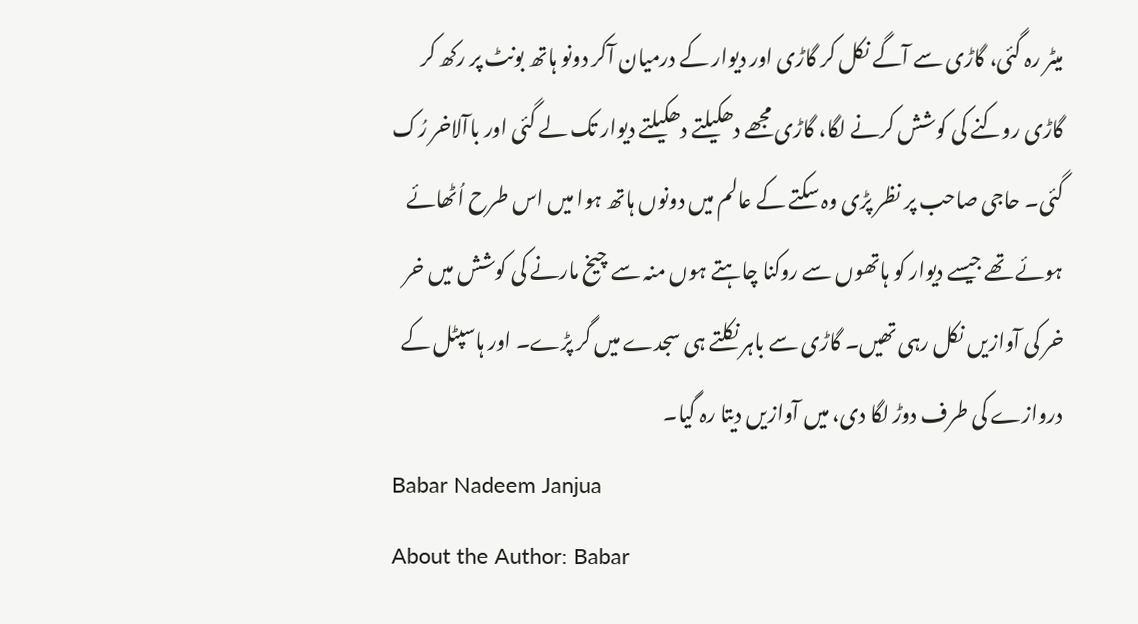میٹر رہ گئی، گاڑی سے آگے نکل کر گاڑی اور دیوار کے درمیان آکر دونو ہاتھ بونٹ پر رکھ کر گاڑی روکنے کی کوشش کرنے لگا، گاڑی مجھے دھکیلتے دھکیلتے دیوار تک لے گئی اور باآلاخر رُک گئی۔ حاجی صاحب پر نظر پڑی وہ سکتے کے عالم میں دونوں ہاتھ ہوا میں اس طرح اُٹھائے ہوئے تھے جیسے دیوار کو ہاتھوں سے روکنا چاہتے ہوں منہ سے چیخ مارنے کی کوشش میں خر خر کی آوازیں نکل رہی تھیں۔ گاڑی سے باہر نکلتے ہی سجدے میں گر پڑے۔ اور ہاسپٹل کے دروازے کی طرف دوڑ لگا دی، میں آوازیں دیتا رہ گیا۔
Babar Nadeem Janjua
About the Author: Babar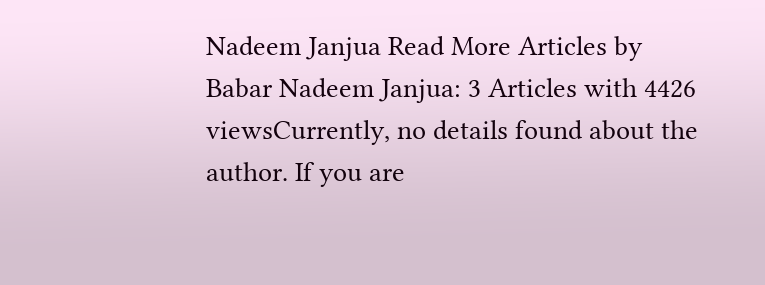Nadeem Janjua Read More Articles by Babar Nadeem Janjua: 3 Articles with 4426 viewsCurrently, no details found about the author. If you are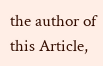the author of this Article,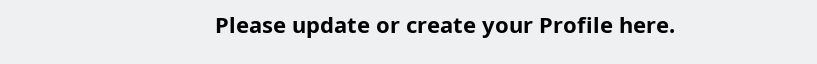Please update or create your Profile here.